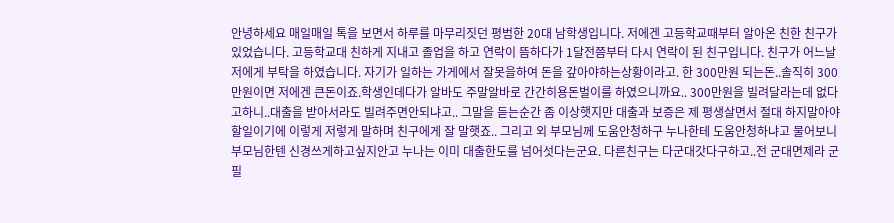안녕하세요 매일매일 톡을 보면서 하루를 마무리짓던 평범한 20대 남학생입니다. 저에겐 고등학교때부터 알아온 친한 친구가 있었습니다. 고등학교대 친하게 지내고 졸업을 하고 연락이 뜸하다가 1달전쯤부터 다시 연락이 된 친구입니다. 친구가 어느날 저에게 부탁을 하였습니다. 자기가 일하는 가게에서 잘못을하여 돈을 갚아야하는상황이라고. 한 300만원 되는돈..솔직히 300만원이면 저에겐 큰돈이죠.학생인데다가 알바도 주말알바로 간간히용돈벌이를 하였으니까요.. 300만원을 빌려달라는데 없다고하니..대출을 받아서라도 빌려주면안되냐고.. 그말을 듣는순간 좀 이상햇지만 대출과 보증은 제 평생살면서 절대 하지말아야할일이기에 이렇게 저렇게 말하며 친구에게 잘 말햇죠.. 그리고 외 부모님께 도움안청하구 누나한테 도움안청하냐고 물어보니 부모님한텐 신경쓰게하고싶지안고 누나는 이미 대출한도를 넘어섯다는군요. 다른친구는 다군대갓다구하고..전 군대면제라 군필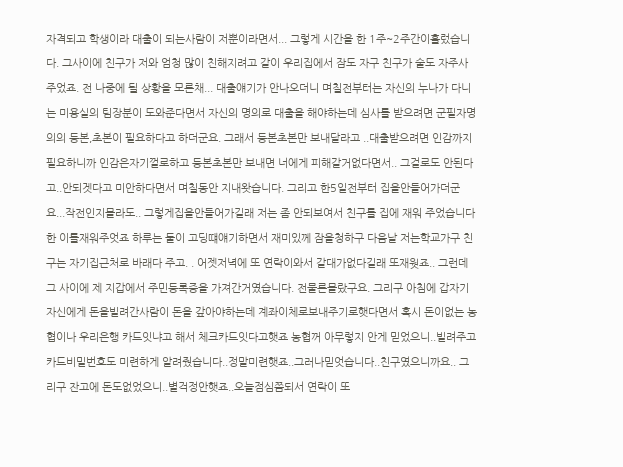자격되고 학생이라 대출이 되는사람이 저뿐이라면서... 그렇게 시간을 한 1주~2주간이흘렀습니다. 그사이에 친구가 저와 엄청 많이 친해지려고 같이 우리집에서 잠도 자구 친구가 술도 자주사주었죠. 전 나중에 될 상황을 모른채... 대출얘기가 안나오더니 며칠전부터는 자신의 누나가 다니는 미용실의 팀장분이 도와준다면서 자신의 명의로 대출을 해야하는데 심사를 받으려면 군필자명의의 등본,초본이 필요하다고 하더군요. 그래서 등본초본만 보내달라고 ..대출받으려면 인감까지 필요하니까 인감은자기껄로하고 등본초본만 보내면 너에게 피해갈거없다면서.. 그걸로도 안된다고..안되겟다고 미안하다면서 며칠동안 지내왓습니다. 그리고 한5일전부터 집을안들어가더군요...작전인지몰라도.. 그렇게집을안들어가길래 저는 좀 안되보여서 친구를 집에 재워 주었습니다 한 이틀재워주엇죠 하루는 둘이 고딩떄얘기하면서 재미있께 잠을청하구 다음날 저는학교가구 친구는 자기집근처로 바래다 주고. . 어젯저녁에 또 연락이와서 갈대가없다길래 또재웟죠.. 그런데 그 사이에 제 지갑에서 주민등록증을 가져간거였습니다. 전물론몰랐구요. 그리구 아침에 갑자기 자신에게 돈을빌려간사람이 돈을 갚아야하는데 계좌이체로보내주기로햇다면서 혹시 돈이없는 농협이나 우리은행 카드잇냐고 해서 체크카드잇다고햇죠 농협꺼 아무렇지 안게 믿었으니..빌려주고 카드비밀번호도 미련하게 알려줬습니다..정말미련햇죠..그러나믿엇습니다..친구였으니까요.. 그리구 잔고에 돈도없었으니..별걱정안햇죠..오늘점심쯤되서 연락이 또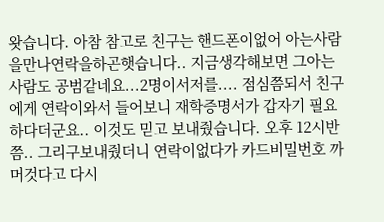왓습니다. 아참 참고로 친구는 핸드폰이없어 아는사람을만나연락을하곤햇습니다.. 지금생각해보면 그아는사람도 공범같네요...2명이서저를.... 점심쯤되서 친구에게 연락이와서 들어보니 재학증명서가 갑자기 필요하다더군요.. 이것도 믿고 보내줬습니다. 오후 12시반쯤.. 그리구보내줬더니 연락이없다가 카드비밀번호 까머것다고 다시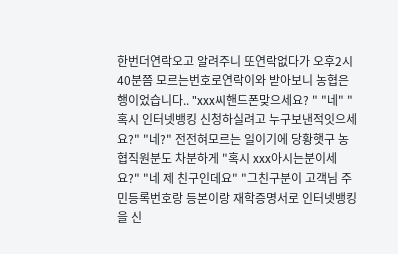한번더연락오고 알려주니 또연락없다가 오후2시40분쯤 모르는번호로연락이와 받아보니 농협은행이었습니다.. "xxx씨핸드폰맞으세요? " "네" "혹시 인터넷뱅킹 신청하실려고 누구보낸적잇으세요?" "네?" 전전혀모르는 일이기에 당황햇구 농협직원분도 차분하게 "혹시 xxx아시는분이세요?" "네 제 친구인데요" "그친구분이 고객님 주민등록번호랑 등본이랑 재학증명서로 인터넷뱅킹을 신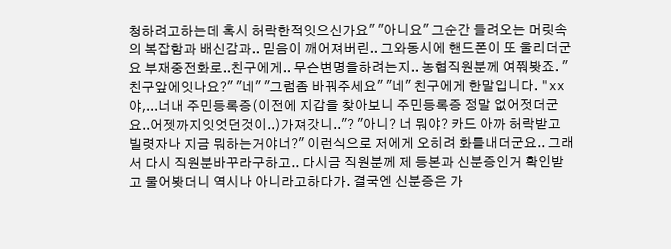청하려고하는데 혹시 허락한적잇으신가요" "아니요" 그순간 들려오는 머릿속의 복잡함과 배신감과.. 믿음이 깨어져버린.. 그와동시에 핸드폰이 또 울리더군요 부재중전화로..친구에게.. 무슨변명을하려는지.. 농협직원분께 여쭤봣죠. "친구앞에잇나요?" "네" "그럼좀 바꿔주세요" "네" 친구에게 한말입니다. "xx야,...너내 주민등록증(이전에 지갑을 찾아보니 주민등록증 정말 없어젓더군요..어젯까지잇엇던것이..)가져갓니.."? "아니? 너 뭐야? 카드 아까 허락받고 빌렷자나 지금 뭐하는거야너?" 이런식으로 저에게 오히려 화를내더군요.. 그래서 다시 직원분바꾸라구하고.. 다시금 직원분께 제 등본과 신분증인거 확인받고 물어봣더니 역시나 아니라고하다가. 결국엔 신분증은 가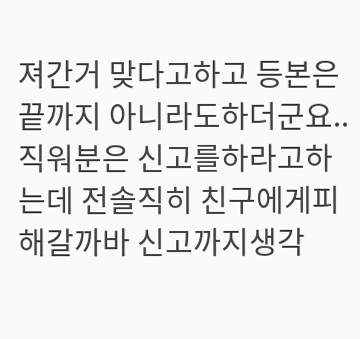져간거 맞다고하고 등본은 끝까지 아니라도하더군요.. 직워분은 신고를하라고하는데 전솔직히 친구에게피해갈까바 신고까지생각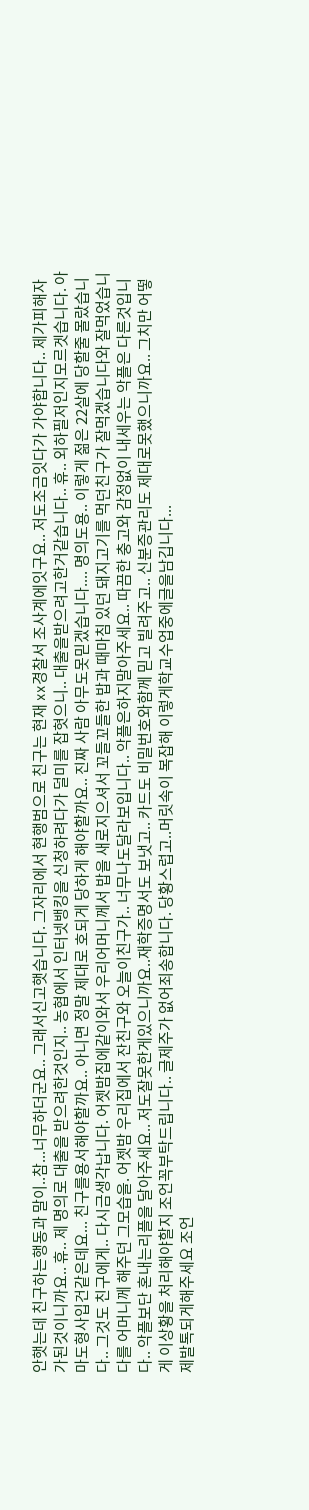안햇는데 친구하는행동과 말이..참...너무하더군요.. 그래서신고햇습니다. 그자리에서 현행범으로 친구는 현재 xx경찰서 조사계에잇구요.. 저도조금잇다가 가야합니다.. 제가피해자가된것이니까요.. 휴.. 제 명의로 대출을 받으려한것인지.. 농협에서 인터넷뱅킹을 신청하려다가 덜미를 잡혓으니.. 대출을받으려고한거같습니다.. 휴.. 외하필저인지모르겟습니다. 아마도형사입건같은데요... 친구를용서해야할까요.. 아니면 정말 제대로 호되게 당하게 해야할까요.. 진짜 사람 아무도못믿겠습니다.... 명의도용.. 이렇게 젊은 22살에 당할줄 몰랐습니다.. 그것도 친구에게.. 다시금생각납니다. 어젯밤집에같이와서 우리어머니께서 밥을 새로지으셔서 꼬들꼬들한 밥과 때마침 있던 돼지고기를 먹던친구가 잘먹겠습니다와 잘먹었습니다를 어머니께 해주던 그모습을. 어젯밤 우리집에서 잔친구와 오늘이친구가.. 너무나도달라보입니다.. 악플은하지말아주세요.. 따끔한 충고와 감정없이 내세우는 악플은 다른것입니다.. 악플보단 혼내는리플을 달아주세요.. 저도잘못한게있으니까요..재학증명서도 보냇고.. 카드도 비밀번호와함께 믿고 빌려주고.. 신분증관리도 제대로못했으니까요.. 그치만 어떻게 이상황을 처리해야할지 조언꼭부탁드립니다.. 글제주가 없어죄송합니다. 당황스럽고..머릿속이 복잡해 이렇게학교수업중에글을남깁니다...
제발톡되게해주세요 조언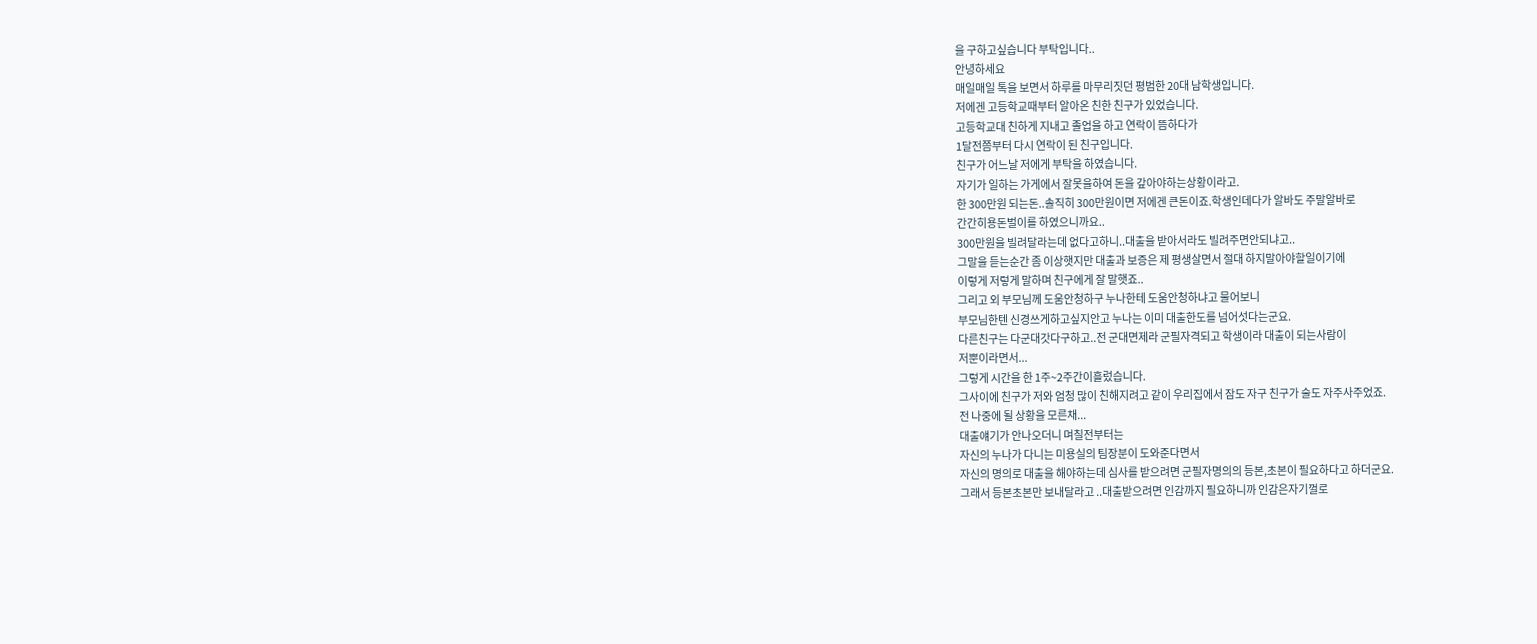을 구하고싶습니다 부탁입니다..
안녕하세요
매일매일 톡을 보면서 하루를 마무리짓던 평범한 20대 남학생입니다.
저에겐 고등학교때부터 알아온 친한 친구가 있었습니다.
고등학교대 친하게 지내고 졸업을 하고 연락이 뜸하다가
1달전쯤부터 다시 연락이 된 친구입니다.
친구가 어느날 저에게 부탁을 하였습니다.
자기가 일하는 가게에서 잘못을하여 돈을 갚아야하는상황이라고.
한 300만원 되는돈..솔직히 300만원이면 저에겐 큰돈이죠.학생인데다가 알바도 주말알바로
간간히용돈벌이를 하였으니까요..
300만원을 빌려달라는데 없다고하니..대출을 받아서라도 빌려주면안되냐고..
그말을 듣는순간 좀 이상햇지만 대출과 보증은 제 평생살면서 절대 하지말아야할일이기에
이렇게 저렇게 말하며 친구에게 잘 말햇죠..
그리고 외 부모님께 도움안청하구 누나한테 도움안청하냐고 물어보니
부모님한텐 신경쓰게하고싶지안고 누나는 이미 대출한도를 넘어섯다는군요.
다른친구는 다군대갓다구하고..전 군대면제라 군필자격되고 학생이라 대출이 되는사람이
저뿐이라면서...
그렇게 시간을 한 1주~2주간이흘렀습니다.
그사이에 친구가 저와 엄청 많이 친해지려고 같이 우리집에서 잠도 자구 친구가 술도 자주사주었죠.
전 나중에 될 상황을 모른채...
대출얘기가 안나오더니 며칠전부터는
자신의 누나가 다니는 미용실의 팀장분이 도와준다면서
자신의 명의로 대출을 해야하는데 심사를 받으려면 군필자명의의 등본,초본이 필요하다고 하더군요.
그래서 등본초본만 보내달라고 ..대출받으려면 인감까지 필요하니까 인감은자기껄로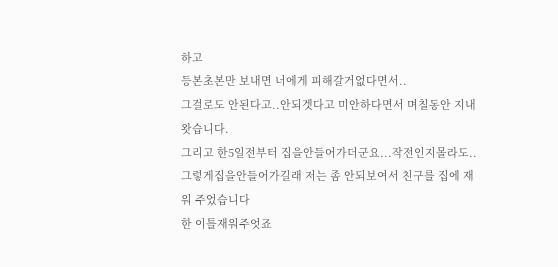하고
등본초본만 보내면 너에게 피해갈거없다면서..
그걸로도 안된다고..안되겟다고 미안하다면서 며칠동안 지내왓습니다.
그리고 한5일전부터 집을안들어가더군요...작전인지몰라도..
그렇게집을안들어가길래 저는 좀 안되보여서 친구를 집에 재워 주었습니다
한 이틀재워주엇죠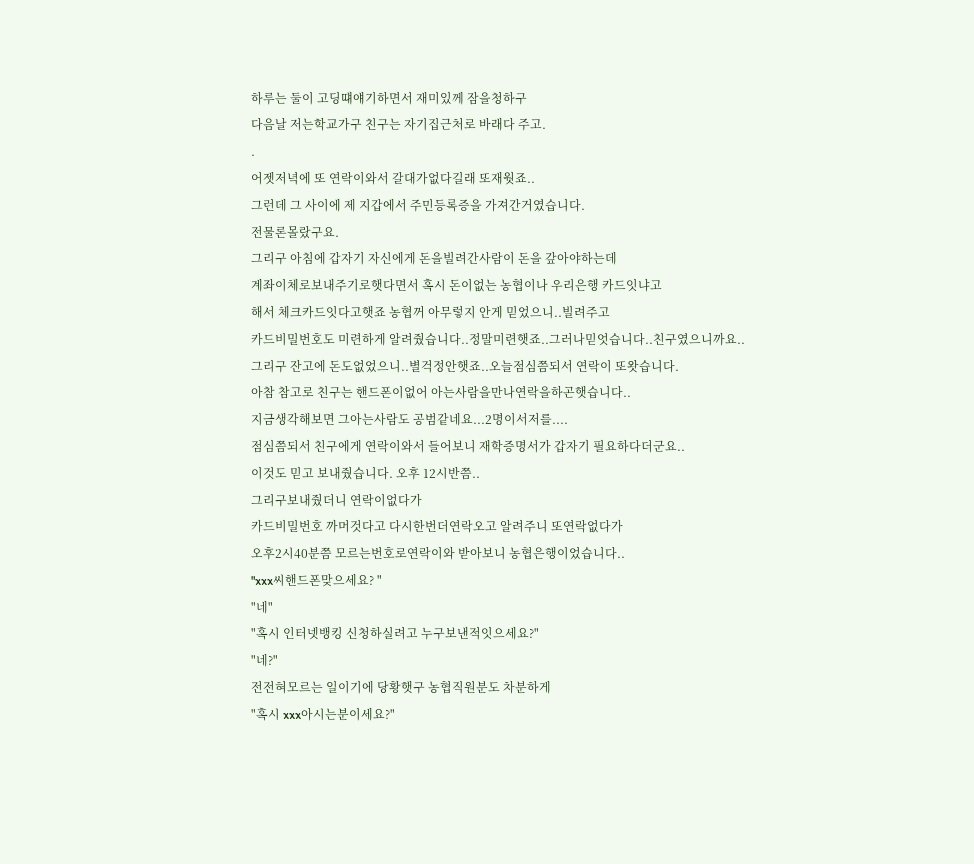하루는 둘이 고딩떄얘기하면서 재미있께 잠을청하구
다음날 저는학교가구 친구는 자기집근처로 바래다 주고.
.
어젯저녁에 또 연락이와서 갈대가없다길래 또재웟죠..
그런데 그 사이에 제 지갑에서 주민등록증을 가져간거였습니다.
전물론몰랐구요.
그리구 아침에 갑자기 자신에게 돈을빌려간사람이 돈을 갚아야하는데
계좌이체로보내주기로햇다면서 혹시 돈이없는 농협이나 우리은행 카드잇냐고
해서 체크카드잇다고햇죠 농협꺼 아무렇지 안게 믿었으니..빌려주고
카드비밀번호도 미련하게 알려줬습니다..정말미련햇죠..그러나믿엇습니다..친구였으니까요..
그리구 잔고에 돈도없었으니..별걱정안햇죠..오늘점심쯤되서 연락이 또왓습니다.
아참 참고로 친구는 핸드폰이없어 아는사람을만나연락을하곤햇습니다..
지금생각해보면 그아는사람도 공범같네요...2명이서저를....
점심쯤되서 친구에게 연락이와서 들어보니 재학증명서가 갑자기 필요하다더군요..
이것도 믿고 보내줬습니다. 오후 12시반쯤..
그리구보내줬더니 연락이없다가
카드비밀번호 까머것다고 다시한번더연락오고 알려주니 또연락없다가
오후2시40분쯤 모르는번호로연락이와 받아보니 농협은행이었습니다..
"xxx씨핸드폰맞으세요? "
"네"
"혹시 인터넷뱅킹 신청하실려고 누구보낸적잇으세요?"
"네?"
전전혀모르는 일이기에 당황햇구 농협직원분도 차분하게
"혹시 xxx아시는분이세요?"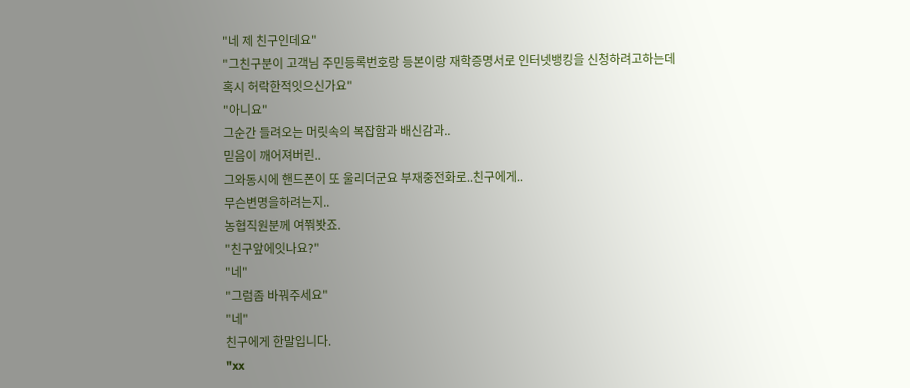"네 제 친구인데요"
"그친구분이 고객님 주민등록번호랑 등본이랑 재학증명서로 인터넷뱅킹을 신청하려고하는데
혹시 허락한적잇으신가요"
"아니요"
그순간 들려오는 머릿속의 복잡함과 배신감과..
믿음이 깨어져버린..
그와동시에 핸드폰이 또 울리더군요 부재중전화로..친구에게..
무슨변명을하려는지..
농협직원분께 여쭤봣죠.
"친구앞에잇나요?"
"네"
"그럼좀 바꿔주세요"
"네"
친구에게 한말입니다.
"xx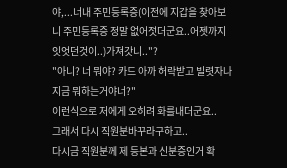야,...너내 주민등록증(이전에 지갑을 찾아보니 주민등록증 정말 없어젓더군요..어젯까지잇엇던것이..)가져갓니.."?
"아니? 너 뭐야? 카드 아까 허락받고 빌렷자나 지금 뭐하는거야너?"
이런식으로 저에게 오히려 화를내더군요..
그래서 다시 직원분바꾸라구하고..
다시금 직원분께 제 등본과 신분증인거 확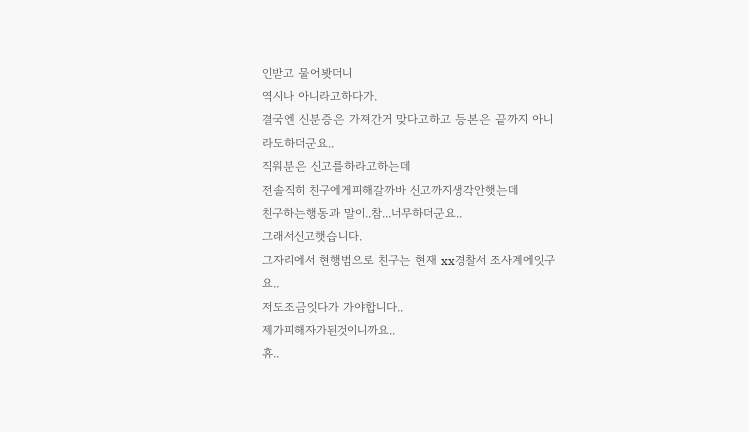인받고 물어봣더니
역시나 아니라고하다가.
결국엔 신분증은 가져간거 맞다고하고 등본은 끝까지 아니라도하더군요..
직워분은 신고를하라고하는데
전솔직히 친구에게피해갈까바 신고까지생각안햇는데
친구하는행동과 말이..참...너무하더군요..
그래서신고햇습니다.
그자리에서 현행범으로 친구는 현재 xx경찰서 조사계에잇구요..
저도조금잇다가 가야합니다..
제가피해자가된것이니까요..
휴..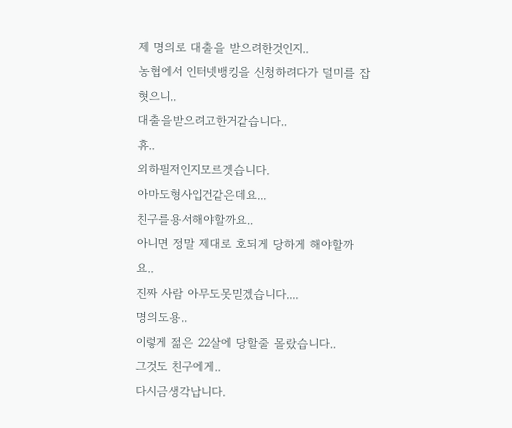제 명의로 대출을 받으려한것인지..
농협에서 인터넷뱅킹을 신청하려다가 덜미를 잡혓으니..
대출을받으려고한거같습니다..
휴..
외하필저인지모르겟습니다.
아마도형사입건같은데요...
친구를용서해야할까요..
아니면 정말 제대로 호되게 당하게 해야할까요..
진짜 사람 아무도못믿겠습니다....
명의도용..
이렇게 젊은 22살에 당할줄 몰랐습니다..
그것도 친구에게..
다시금생각납니다.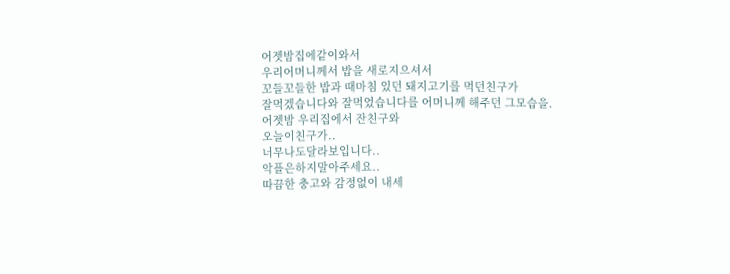어젯밤집에같이와서
우리어머니께서 밥을 새로지으셔서
꼬들꼬들한 밥과 때마침 있던 돼지고기를 먹던친구가
잘먹겠습니다와 잘먹었습니다를 어머니께 해주던 그모습을.
어젯밤 우리집에서 잔친구와
오늘이친구가..
너무나도달라보입니다..
악플은하지말아주세요..
따끔한 충고와 감정없이 내세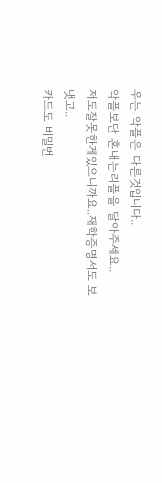우는 악플은 다른것입니다..
악플보단 혼내는리플을 달아주세요..
저도잘못한게있으니까요..재학증명서도 보냇고..
카드도 비밀번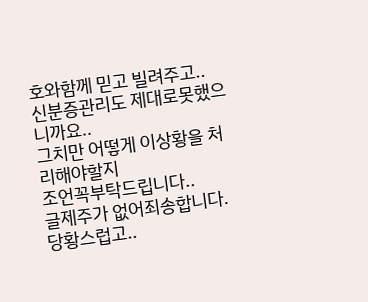호와함께 믿고 빌려주고..
신분증관리도 제대로못했으니까요..
그치만 어떻게 이상황을 처리해야할지
조언꼭부탁드립니다..
글제주가 없어죄송합니다.
당황스럽고..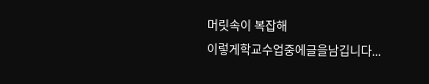머릿속이 복잡해
이렇게학교수업중에글을남깁니다...